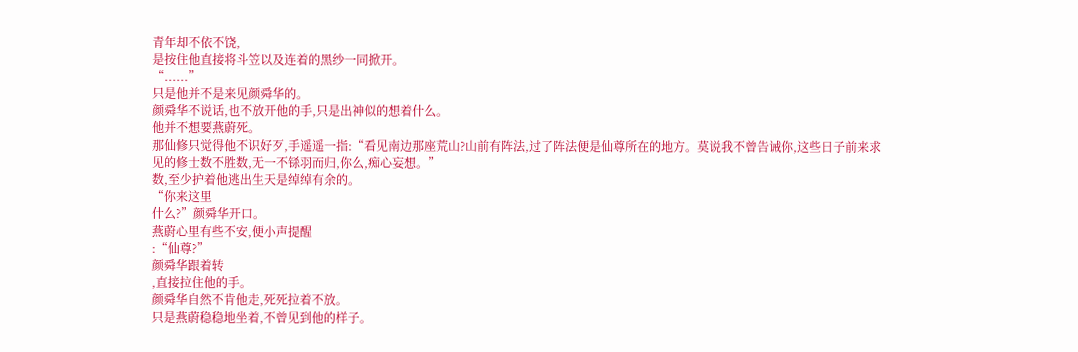青年却不依不饶,
是按住他直接将斗笠以及连着的黑纱一同掀开。
“......”
只是他并不是来见颜舜华的。
颜舜华不说话,也不放开他的手,只是出神似的想着什么。
他并不想要燕蔚死。
那仙修只觉得他不识好歹,手遥遥一指:“看见南边那座荒山?山前有阵法,过了阵法便是仙尊所在的地方。莫说我不曾告诫你,这些日子前来求见的修士数不胜数,无一不铩羽而归,你么,痴心妄想。”
数,至少护着他逃出生天是绰绰有余的。
“你来这里
什么?”颜舜华开口。
燕蔚心里有些不安,便小声提醒
:“仙尊?”
颜舜华跟着转
,直接拉住他的手。
颜舜华自然不肯他走,死死拉着不放。
只是燕蔚稳稳地坐着,不曾见到他的样子。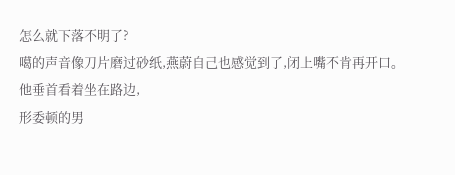怎么就下落不明了?
噶的声音像刀片磨过砂纸,燕蔚自己也感觉到了,闭上嘴不肯再开口。
他垂首看着坐在路边,
形委顿的男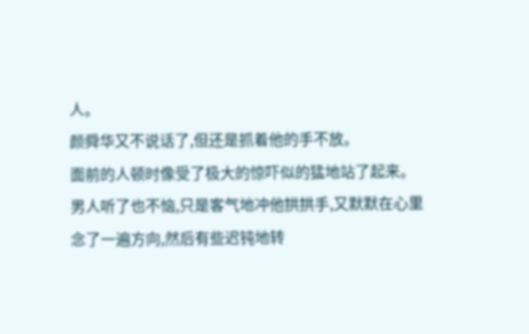人。
颜舜华又不说话了,但还是抓着他的手不放。
面前的人顿时像受了极大的惊吓似的猛地站了起来。
男人听了也不恼,只是客气地冲他拱拱手,又默默在心里念了一遍方向,然后有些迟钝地转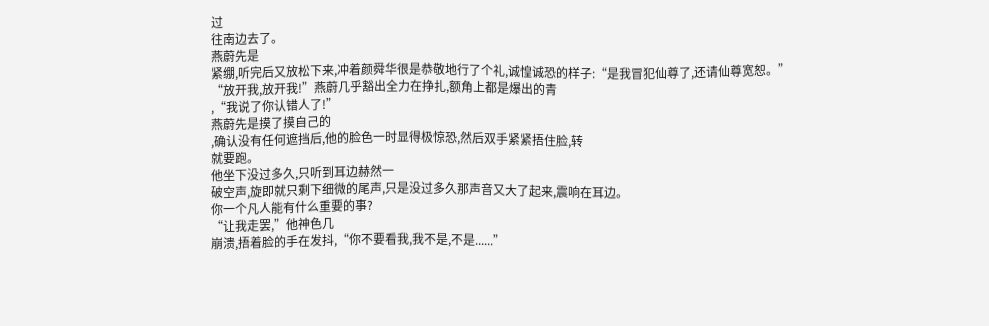过
往南边去了。
燕蔚先是
紧绷,听完后又放松下来,冲着颜舜华很是恭敬地行了个礼,诚惶诚恐的样子:“是我冒犯仙尊了,还请仙尊宽恕。”
“放开我,放开我!”燕蔚几乎豁出全力在挣扎,额角上都是爆出的青
,“我说了你认错人了!”
燕蔚先是摸了摸自己的
,确认没有任何遮挡后,他的脸色一时显得极惊恐,然后双手紧紧捂住脸,转
就要跑。
他坐下没过多久,只听到耳边赫然一
破空声,旋即就只剩下细微的尾声,只是没过多久那声音又大了起来,震响在耳边。
你一个凡人能有什么重要的事?
“让我走罢,”他神色几
崩溃,捂着脸的手在发抖,“你不要看我,我不是,不是......”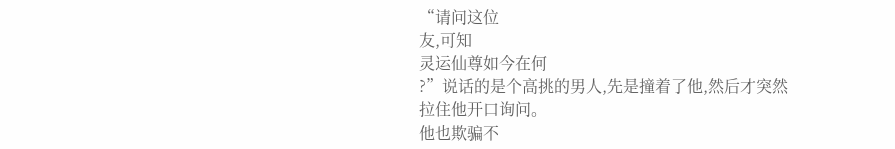“请问这位
友,可知
灵运仙尊如今在何
?”说话的是个高挑的男人,先是撞着了他,然后才突然拉住他开口询问。
他也欺骗不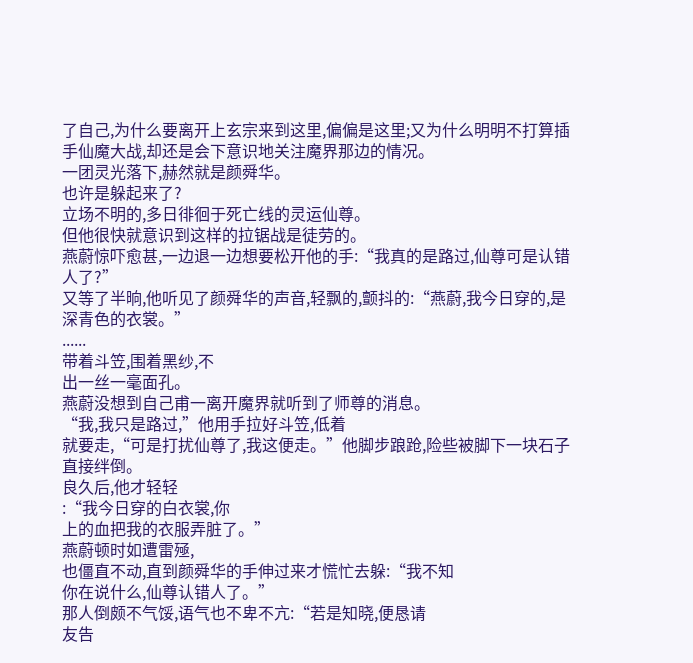了自己,为什么要离开上玄宗来到这里,偏偏是这里;又为什么明明不打算插手仙魔大战,却还是会下意识地关注魔界那边的情况。
一团灵光落下,赫然就是颜舜华。
也许是躲起来了?
立场不明的,多日徘徊于死亡线的灵运仙尊。
但他很快就意识到这样的拉锯战是徒劳的。
燕蔚惊吓愈甚,一边退一边想要松开他的手:“我真的是路过,仙尊可是认错人了?”
又等了半晌,他听见了颜舜华的声音,轻飘的,颤抖的:“燕蔚,我今日穿的,是深青色的衣裳。”
......
带着斗笠,围着黑纱,不
出一丝一毫面孔。
燕蔚没想到自己甫一离开魔界就听到了师尊的消息。
“我,我只是路过,”他用手拉好斗笠,低着
就要走,“可是打扰仙尊了,我这便走。”他脚步踉跄,险些被脚下一块石子直接绊倒。
良久后,他才轻轻
:“我今日穿的白衣裳,你
上的血把我的衣服弄脏了。”
燕蔚顿时如遭雷殛,
也僵直不动,直到颜舜华的手伸过来才慌忙去躲:“我不知
你在说什么,仙尊认错人了。”
那人倒颇不气馁,语气也不卑不亢:“若是知晓,便恳请
友告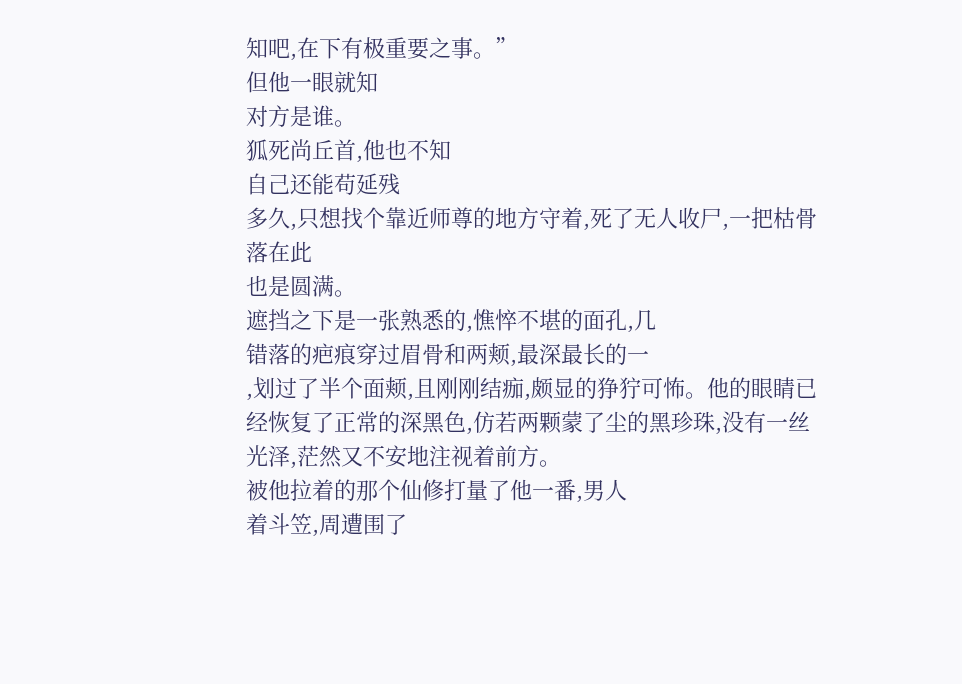知吧,在下有极重要之事。”
但他一眼就知
对方是谁。
狐死尚丘首,他也不知
自己还能苟延残
多久,只想找个靠近师尊的地方守着,死了无人收尸,一把枯骨落在此
也是圆满。
遮挡之下是一张熟悉的,憔悴不堪的面孔,几
错落的疤痕穿过眉骨和两颊,最深最长的一
,划过了半个面颊,且刚刚结痂,颇显的狰狞可怖。他的眼睛已经恢复了正常的深黑色,仿若两颗蒙了尘的黑珍珠,没有一丝光泽,茫然又不安地注视着前方。
被他拉着的那个仙修打量了他一番,男人
着斗笠,周遭围了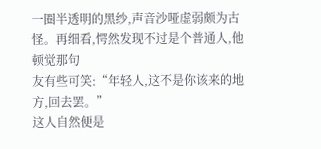一圈半透明的黑纱,声音沙哑虚弱颇为古怪。再细看,愕然发现不过是个普通人,他顿觉那句
友有些可笑:“年轻人,这不是你该来的地方,回去罢。”
这人自然便是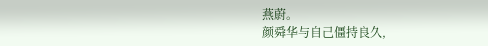燕蔚。
颜舜华与自己僵持良久,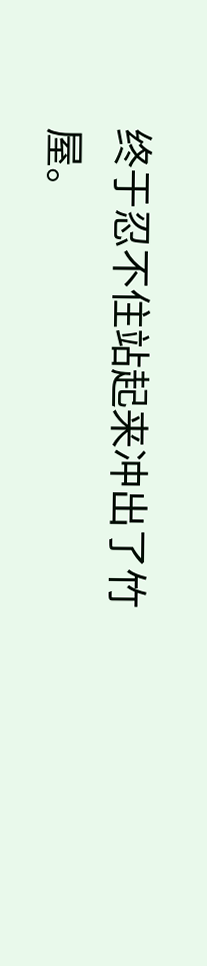终于忍不住站起来冲出了竹屋。